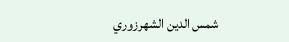شمس الدين الشهرزوري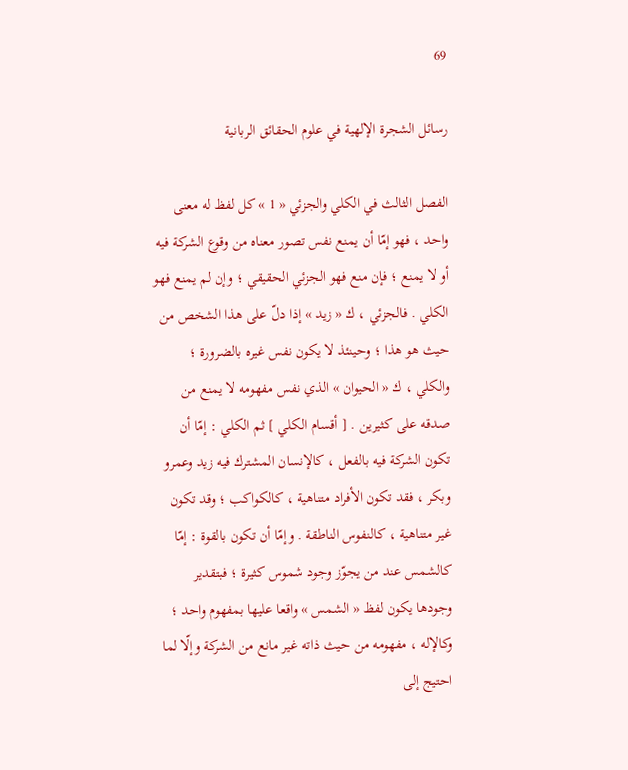69

رسائل الشجرة الإلهية في علوم الحقائق الربانية

الفصل الثالث في الكلي والجزئي « 1 » كل لفظ له معنى واحد ، فهو إمّا أن يمنع نفس تصور معناه من وقوع الشركة فيه أو لا يمنع ؛ فإن منع فهو الجزئي الحقيقي ؛ وإن لم يمنع فهو الكلي . فالجزئي ، ك « زيد » إذا دلّ على هذا الشخص من حيث هو هذا ؛ وحينئذ لا يكون نفس غيره بالضرورة ؛ والكلي ، ك « الحيوان » الذي نفس مفهومه لا يمنع من صدقه على كثيرين . [ أقسام الكلي ] ثم الكلي : إمّا أن تكون الشركة فيه بالفعل ، كالإنسان المشترك فيه زيد وعمرو وبكر ، فقد تكون الأفراد متناهية ، كالكواكب ؛ وقد تكون غير متناهية ، كالنفوس الناطقة . وإمّا أن تكون بالقوة : إمّا كالشمس عند من يجوّز وجود شموس كثيرة ؛ فبتقدير وجودها يكون لفظ « الشمس » واقعا عليها بمفهوم واحد ؛ وكالإله ، مفهومه من حيث ذاته غير مانع من الشركة وإلّا لما احتيج إلى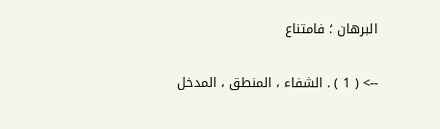البرهان ؛ فامتناع

--> ( 1 ) . الشفاء ، المنطق ، المدخل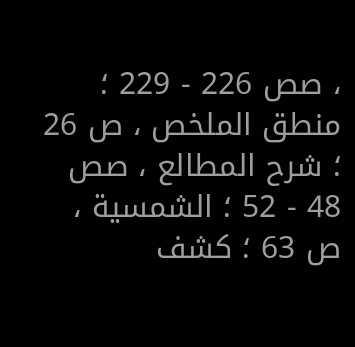، صص 226 - 229 ؛ منطق الملخص ، ص 26 ؛ شرح المطالع ، صص 48 - 52 ؛ الشمسية ، ص 63 ؛ كشف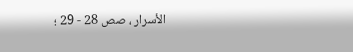الأسرار ، صص 28 - 29 ؛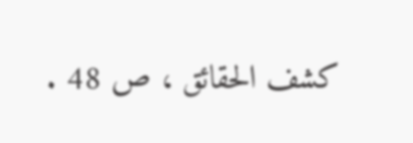كشف الحقائق ، ص 48 .